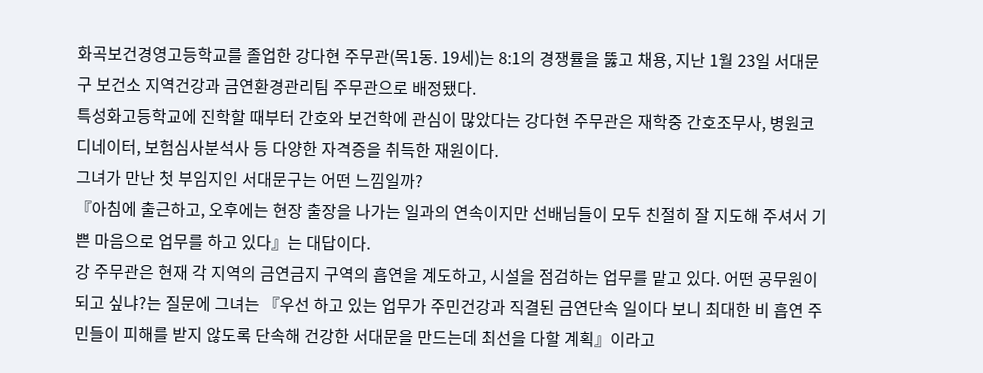화곡보건경영고등학교를 졸업한 강다현 주무관(목1동. 19세)는 8:1의 경쟁률을 뚫고 채용, 지난 1월 23일 서대문구 보건소 지역건강과 금연환경관리팀 주무관으로 배정됐다.
특성화고등학교에 진학할 때부터 간호와 보건학에 관심이 많았다는 강다현 주무관은 재학중 간호조무사, 병원코디네이터, 보험심사분석사 등 다양한 자격증을 취득한 재원이다.
그녀가 만난 첫 부임지인 서대문구는 어떤 느낌일까?
『아침에 출근하고, 오후에는 현장 출장을 나가는 일과의 연속이지만 선배님들이 모두 친절히 잘 지도해 주셔서 기쁜 마음으로 업무를 하고 있다』는 대답이다.
강 주무관은 현재 각 지역의 금연금지 구역의 흡연을 계도하고, 시설을 점검하는 업무를 맡고 있다. 어떤 공무원이 되고 싶냐?는 질문에 그녀는 『우선 하고 있는 업무가 주민건강과 직결된 금연단속 일이다 보니 최대한 비 흡연 주민들이 피해를 받지 않도록 단속해 건강한 서대문을 만드는데 최선을 다할 계획』이라고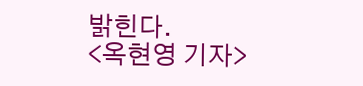밝힌다.
<옥현영 기자>